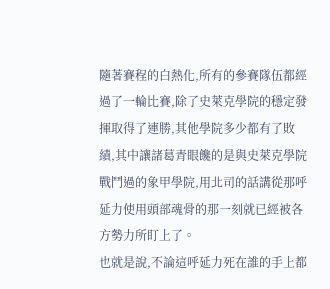隨著賽程的白熱化,所有的參賽隊伍都經過了一輪比賽,除了史萊克學院的穩定發揮取得了連勝,其他學院多少都有了敗績,其中讓諸葛青眼饞的是與史萊克學院戰鬥過的象甲學院,用北司的話講從那呼延力使用頭部魂骨的那一刻就已經被各方勢力所盯上了。
也就是說,不論這呼延力死在誰的手上都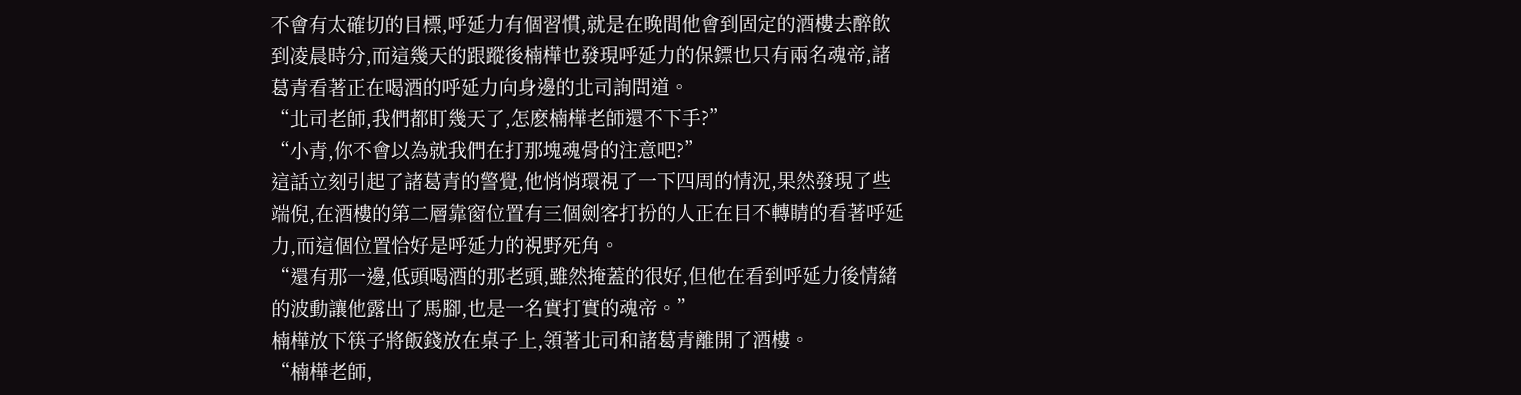不會有太確切的目標,呼延力有個習慣,就是在晚間他會到固定的酒樓去醉飲到凌晨時分,而這幾天的跟蹤後楠樺也發現呼延力的保鏢也只有兩名魂帝,諸葛青看著正在喝酒的呼延力向身邊的北司詢問道。
“北司老師,我們都盯幾天了,怎麽楠樺老師還不下手?”
“小青,你不會以為就我們在打那塊魂骨的注意吧?”
這話立刻引起了諸葛青的警覺,他悄悄環視了一下四周的情況,果然發現了些端倪,在酒樓的第二層靠窗位置有三個劍客打扮的人正在目不轉睛的看著呼延力,而這個位置恰好是呼延力的視野死角。
“還有那一邊,低頭喝酒的那老頭,雖然掩蓋的很好,但他在看到呼延力後情緒的波動讓他露出了馬腳,也是一名實打實的魂帝。”
楠樺放下筷子將飯錢放在桌子上,領著北司和諸葛青離開了酒樓。
“楠樺老師,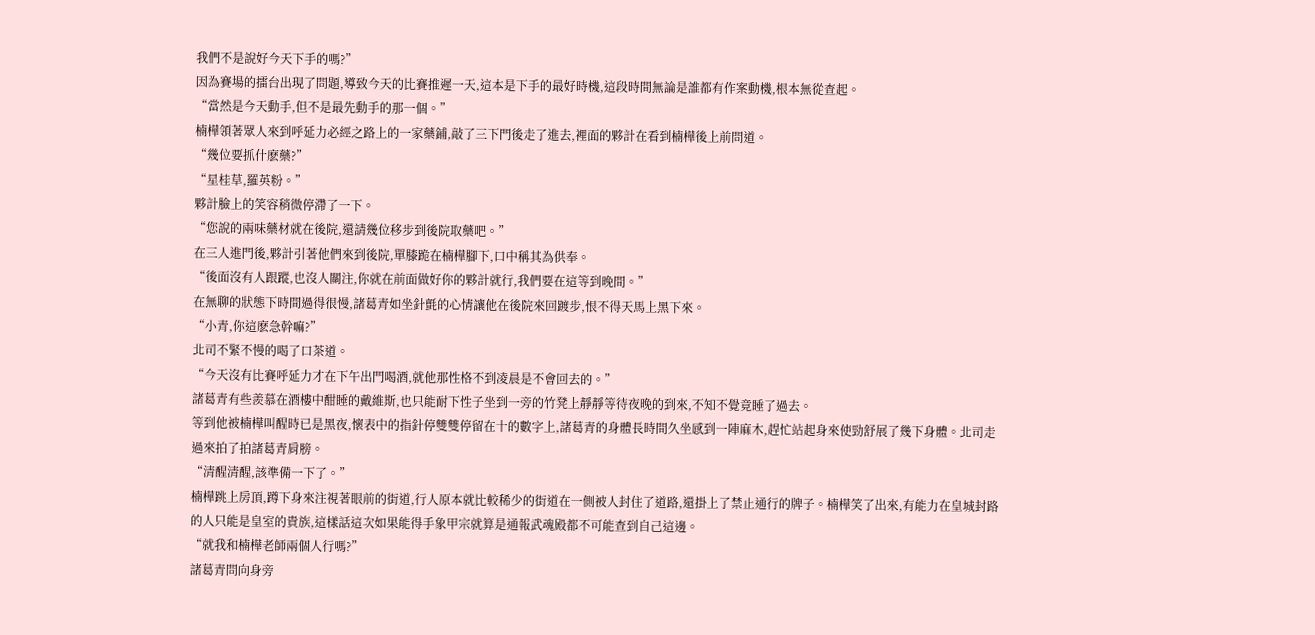我們不是說好今天下手的嗎?”
因為賽場的擂台出現了問題,導致今天的比賽推遲一天,這本是下手的最好時機,這段時間無論是誰都有作案動機,根本無從查起。
“當然是今天動手,但不是最先動手的那一個。”
楠樺領著眾人來到呼延力必經之路上的一家藥鋪,敲了三下門後走了進去,裡面的夥計在看到楠樺後上前問道。
“幾位要抓什麽藥?”
“星桂草,羅英粉。”
夥計臉上的笑容稍微停滯了一下。
“您說的兩味藥材就在後院,還請幾位移步到後院取藥吧。”
在三人進門後,夥計引著他們來到後院,單膝跪在楠樺腳下,口中稱其為供奉。
“後面沒有人跟蹤,也沒人關注,你就在前面做好你的夥計就行,我們要在這等到晚間。”
在無聊的狀態下時間過得很慢,諸葛青如坐針氈的心情讓他在後院來回踱步,恨不得天馬上黑下來。
“小青,你這麽急幹嘛?”
北司不緊不慢的喝了口茶道。
“今天沒有比賽呼延力才在下午出門喝酒,就他那性格不到凌晨是不會回去的。”
諸葛青有些羨慕在酒樓中酣睡的戴維斯,也只能耐下性子坐到一旁的竹凳上靜靜等待夜晚的到來,不知不覺竟睡了過去。
等到他被楠樺叫醒時已是黑夜,懷表中的指針停雙雙停留在十的數字上,諸葛青的身體長時間久坐感到一陣麻木,趕忙站起身來使勁舒展了幾下身體。北司走過來拍了拍諸葛青肩膀。
“清醒清醒,該準備一下了。”
楠樺跳上房頂,蹲下身來注視著眼前的街道,行人原本就比較稀少的街道在一側被人封住了道路,還掛上了禁止通行的牌子。楠樺笑了出來,有能力在皇城封路的人只能是皇室的貴族,這樣話這次如果能得手象甲宗就算是通報武魂殿都不可能查到自己這邊。
“就我和楠樺老師兩個人行嗎?”
諸葛青問向身旁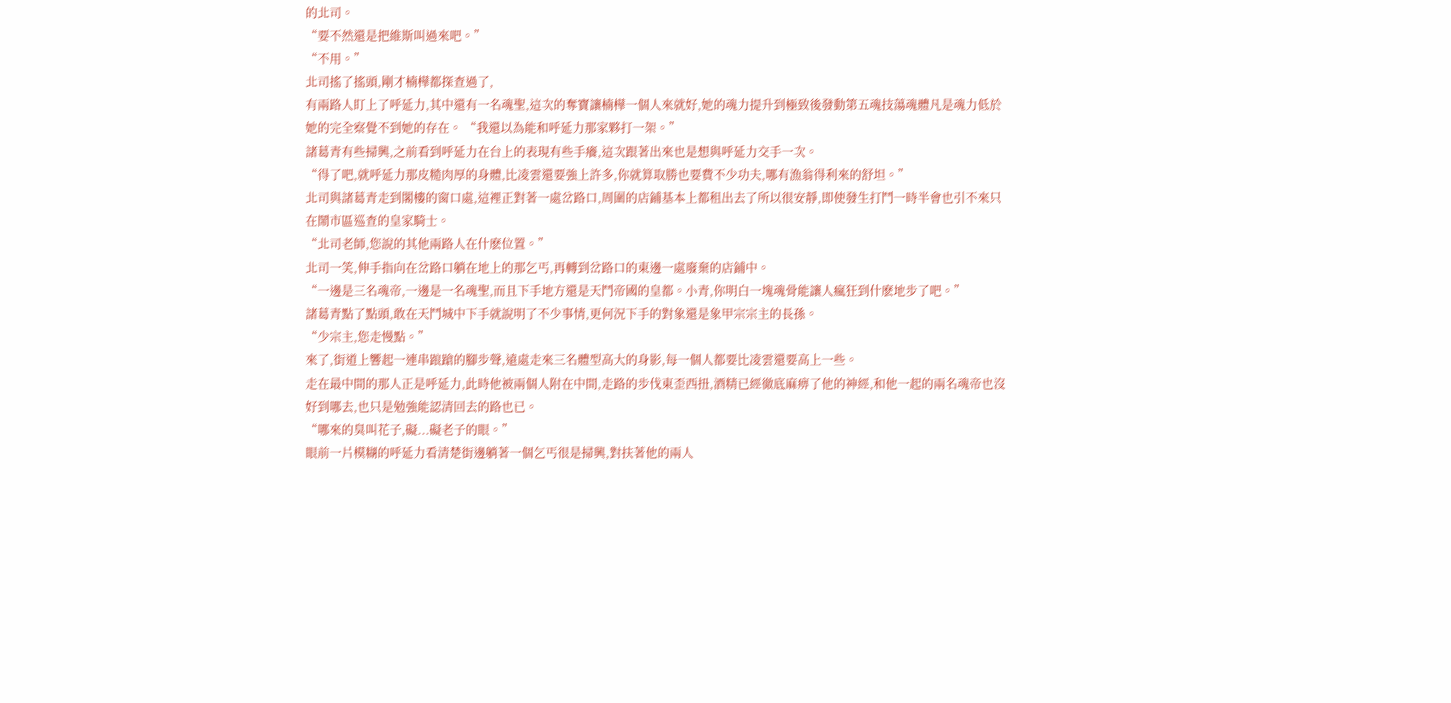的北司。
“要不然還是把維斯叫過來吧。”
“不用。”
北司搖了搖頭,剛才楠樺都探查過了,
有兩路人盯上了呼延力,其中還有一名魂聖,這次的奪寶讓楠樺一個人來就好,她的魂力提升到極致後發動第五魂技蕩魂體凡是魂力低於她的完全察覺不到她的存在。 “我還以為能和呼延力那家夥打一架。”
諸葛青有些掃興,之前看到呼延力在台上的表現有些手癢,這次跟著出來也是想與呼延力交手一次。
“得了吧,就呼延力那皮糙肉厚的身體,比凌雲還要強上許多,你就算取勝也要費不少功夫,哪有漁翁得利來的舒坦。”
北司與諸葛青走到閣樓的窗口處,這裡正對著一處岔路口,周圍的店鋪基本上都租出去了所以很安靜,即使發生打鬥一時半會也引不來只在鬧市區巡查的皇家騎士。
“北司老師,您說的其他兩路人在什麽位置。”
北司一笑,伸手指向在岔路口躺在地上的那乞丐,再轉到岔路口的東邊一處廢棄的店鋪中。
“一邊是三名魂帝,一邊是一名魂聖,而且下手地方還是天鬥帝國的皇都。小青,你明白一塊魂骨能讓人瘋狂到什麽地步了吧。”
諸葛青點了點頭,敢在天鬥城中下手就說明了不少事情,更何況下手的對象還是象甲宗宗主的長孫。
“少宗主,您走慢點。”
來了,街道上響起一連串踉蹌的腳步聲,遠處走來三名體型高大的身影,每一個人都要比凌雲還要高上一些。
走在最中間的那人正是呼延力,此時他被兩個人附在中間,走路的步伐東歪西扭,酒精已經徹底麻痹了他的神經,和他一起的兩名魂帝也沒好到哪去,也只是勉強能認清回去的路也已。
“哪來的臭叫花子,礙...礙老子的眼。”
眼前一片模糊的呼延力看清楚街邊躺著一個乞丐很是掃興,對扶著他的兩人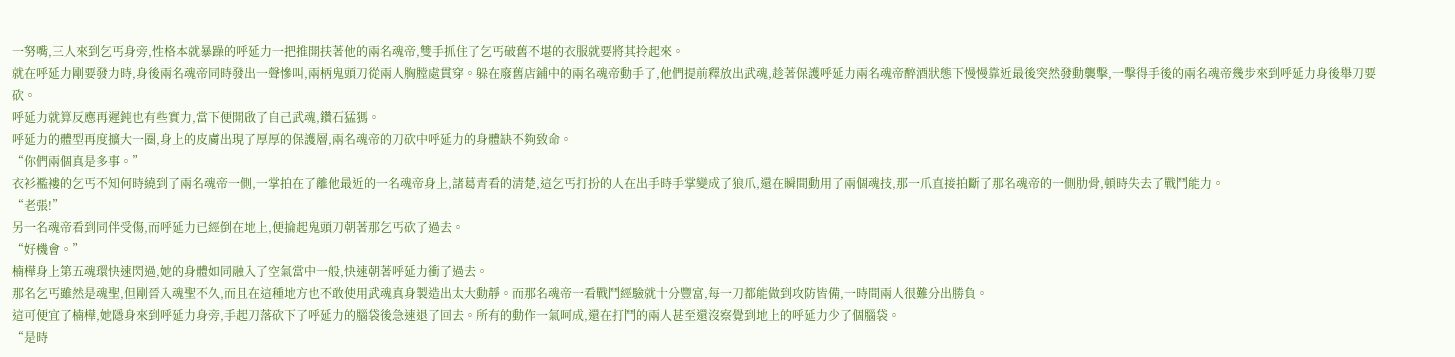一努嘴,三人來到乞丐身旁,性格本就暴躁的呼延力一把推開扶著他的兩名魂帝,雙手抓住了乞丐破舊不堪的衣服就要將其拎起來。
就在呼延力剛要發力時,身後兩名魂帝同時發出一聲慘叫,兩柄鬼頭刀從兩人胸膛處貫穿。躲在廢舊店鋪中的兩名魂帝動手了,他們提前釋放出武魂,趁著保護呼延力兩名魂帝醉酒狀態下慢慢靠近最後突然發動襲擊,一擊得手後的兩名魂帝幾步來到呼延力身後舉刀要砍。
呼延力就算反應再遲鈍也有些實力,當下便開啟了自己武魂,鑽石猛獁。
呼延力的體型再度擴大一圈,身上的皮膚出現了厚厚的保護層,兩名魂帝的刀砍中呼延力的身體缺不夠致命。
“你們兩個真是多事。”
衣衫襤褸的乞丐不知何時繞到了兩名魂帝一側,一掌拍在了離他最近的一名魂帝身上,諸葛青看的清楚,這乞丐打扮的人在出手時手掌變成了狼爪,還在瞬間動用了兩個魂技,那一爪直接拍斷了那名魂帝的一側肋骨,頓時失去了戰鬥能力。
“老張!”
另一名魂帝看到同伴受傷,而呼延力已經倒在地上,便掄起鬼頭刀朝著那乞丐砍了過去。
“好機會。”
楠樺身上第五魂環快速閃過,她的身體如同融入了空氣當中一般,快速朝著呼延力衝了過去。
那名乞丐雖然是魂聖,但剛晉入魂聖不久,而且在這種地方也不敢使用武魂真身製造出太大動靜。而那名魂帝一看戰鬥經驗就十分豐富,每一刀都能做到攻防皆備,一時間兩人很難分出勝負。
這可便宜了楠樺,她隱身來到呼延力身旁,手起刀落砍下了呼延力的腦袋後急速退了回去。所有的動作一氣呵成,還在打鬥的兩人甚至還沒察覺到地上的呼延力少了個腦袋。
“是時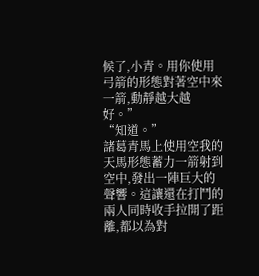候了,小青。用你使用弓箭的形態對著空中來一箭,動靜越大越好。”
“知道。”
諸葛青馬上使用空我的天馬形態蓄力一箭射到空中,發出一陣巨大的聲響。這讓還在打鬥的兩人同時收手拉開了距離,都以為對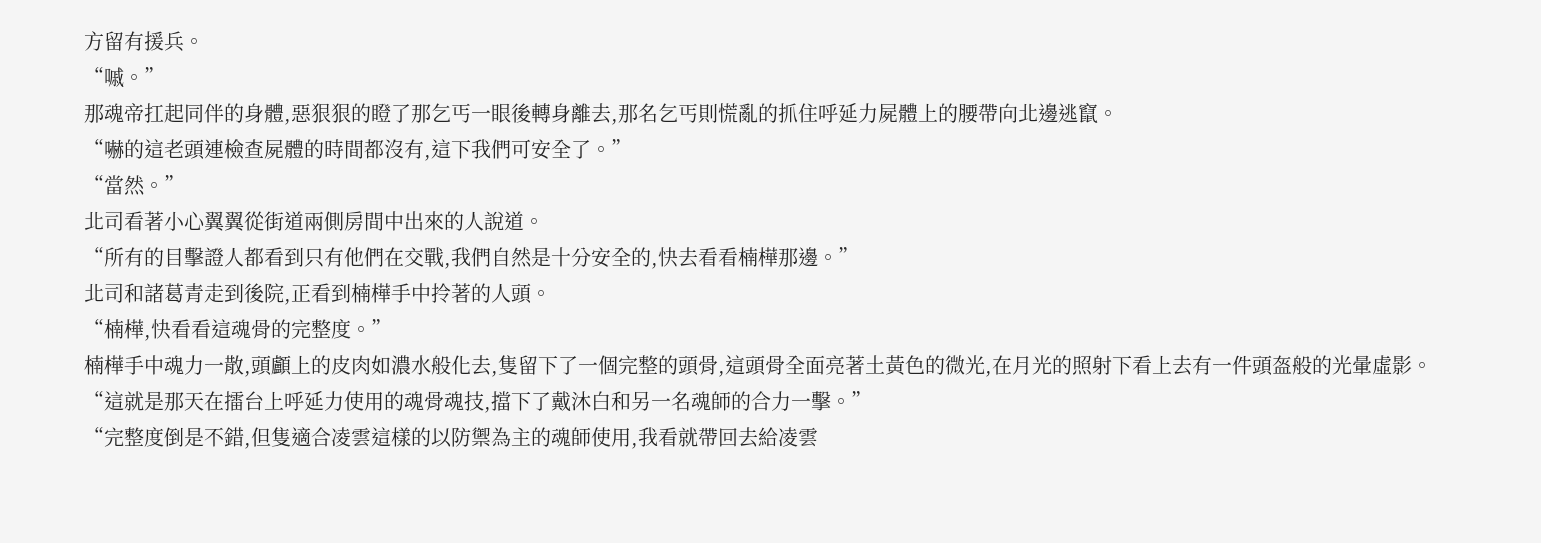方留有援兵。
“嘁。”
那魂帝扛起同伴的身體,惡狠狠的瞪了那乞丐一眼後轉身離去,那名乞丐則慌亂的抓住呼延力屍體上的腰帶向北邊逃竄。
“嚇的這老頭連檢查屍體的時間都沒有,這下我們可安全了。”
“當然。”
北司看著小心翼翼從街道兩側房間中出來的人說道。
“所有的目擊證人都看到只有他們在交戰,我們自然是十分安全的,快去看看楠樺那邊。”
北司和諸葛青走到後院,正看到楠樺手中拎著的人頭。
“楠樺,快看看這魂骨的完整度。”
楠樺手中魂力一散,頭顱上的皮肉如濃水般化去,隻留下了一個完整的頭骨,這頭骨全面亮著土黃色的微光,在月光的照射下看上去有一件頭盔般的光暈虛影。
“這就是那天在擂台上呼延力使用的魂骨魂技,擋下了戴沐白和另一名魂師的合力一擊。”
“完整度倒是不錯,但隻適合凌雲這樣的以防禦為主的魂師使用,我看就帶回去給凌雲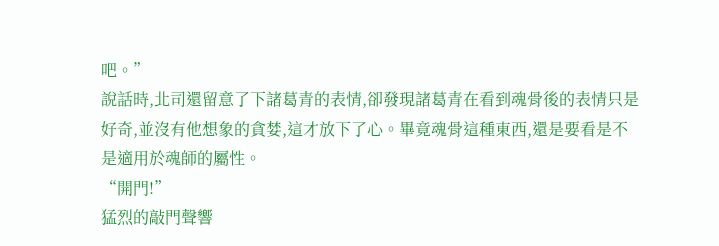吧。”
說話時,北司還留意了下諸葛青的表情,卻發現諸葛青在看到魂骨後的表情只是好奇,並沒有他想象的貪婪,這才放下了心。畢竟魂骨這種東西,還是要看是不是適用於魂師的屬性。
“開門!”
猛烈的敲門聲響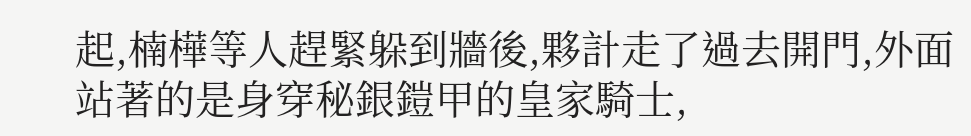起,楠樺等人趕緊躲到牆後,夥計走了過去開門,外面站著的是身穿秘銀鎧甲的皇家騎士,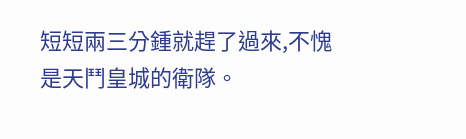短短兩三分鍾就趕了過來,不愧是天鬥皇城的衛隊。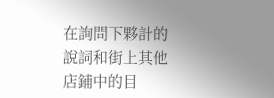在詢問下夥計的說詞和街上其他店鋪中的目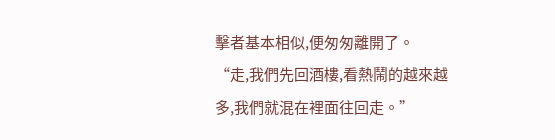擊者基本相似,便匆匆離開了。
“走,我們先回酒樓,看熱鬧的越來越多,我們就混在裡面往回走。”